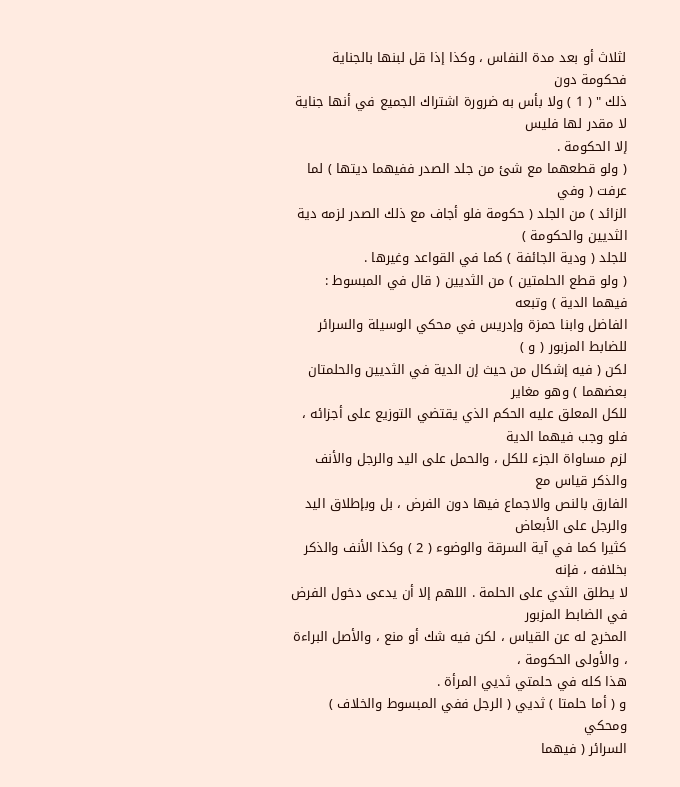لثلاث أو بعد مدة النفاس ، وكذا إذا قل لبنها بالجناية فحكومة دون
ذلك " ( 1 ) ولا بأس به ضرورة اشتراك الجميع في أنها جناية لا مقدر لها فليس
إلا الحكومة .
( ولو قطعهما مع شئ من جلد الصدر ففيهما ديتها ) لما عرفت ( وفي
الزائد ) من الجلد ( حكومة فلو أجاف مع ذلك الصدر لزمه دية الثديين والحكومة )
للجلد ( ودية الجائفة ) كما في القواعد وغيرها .
( ولو قطع الحلمتين ) من الثديين ( قال في المبسوط : فيهما الدية ) وتبعه
الفاضل وابنا حمزة وإدريس في محكي الوسيلة والسرائر للضابط المزبور ( و )
لكن ( فيه إشكال من حيث إن الدية في الثديين والحلمتان بعضهما ) وهو مغاير
للكل المعلق عليه الحكم الذي يقتضي التوزيع على أجزائه ، فلو وجب فيهما الدية
لزم مساواة الجزء للكل ، والحمل على اليد والرجل والأنف والذكر قياس مع
الفارق بالنص والاجماع فيها دون الفرض ، بل وبإطلاق اليد والرجل على الأبعاض
كثيرا كما في آية السرقة والوضوء ( 2 ) وكذا الأنف والذكر بخلافه ، فإنه
لا يطلق الثدي على الحلمة . اللهم إلا أن يدعى دخول الفرض في الضابط المزبور
المخرج له عن القياس ، لكن فيه شك أو منع ، والأصل البراءة ، والأولى الحكومة ،
هذا كله في حلمتي ثديي المرأة .
و ( أما حلمتا ) ثديي ( الرجل ففي المبسوط والخلاف ) ومحكي
السرائر ( فيهما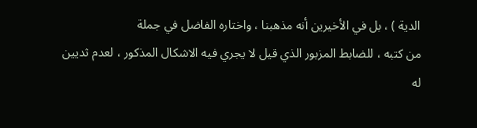الدية ) ، بل في الأخيرين أنه مذهبنا ، واختاره الفاضل في جملة
من كتبه ، للضابط المزبور الذي قيل لا يجري فيه الاشكال المذكور ، لعدم ثديين
له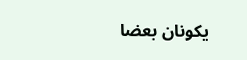يكونان بعضا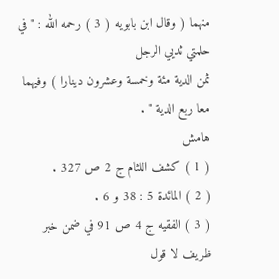منهما ( وقال ابن بابويه ( 3 ) رحمه الله : " في حلمتي ثديي الرجل
ثمن الدية مئة وخمسة وعشرون دينارا ) وفيهما معا ربع الدية " .
هامش
( 1 ) كشف اللثام ج 2 ص 327 .
( 2 ) المائدة 5 : 38 و 6 .
( 3 ) الفقيه ج 4 ص 91 في ضمن خبر ظريف لا قول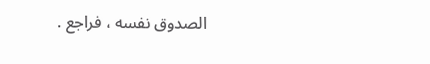الصدوق نفسه ، فراجع .